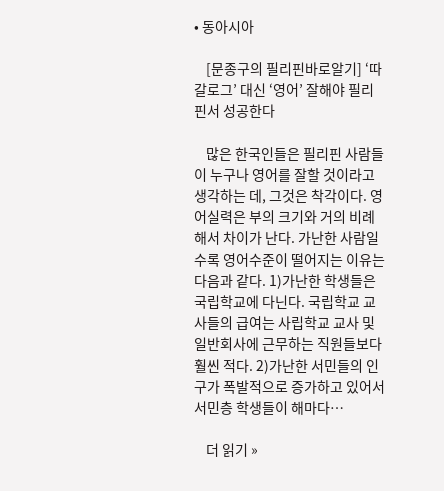• 동아시아

    [문종구의 필리핀바로알기] ‘따갈로그’ 대신 ‘영어’ 잘해야 필리핀서 성공한다

    많은 한국인들은 필리핀 사람들이 누구나 영어를 잘할 것이라고 생각하는 데, 그것은 착각이다. 영어실력은 부의 크기와 거의 비례해서 차이가 난다. 가난한 사람일수록 영어수준이 떨어지는 이유는 다음과 같다. 1)가난한 학생들은 국립학교에 다닌다. 국립학교 교사들의 급여는 사립학교 교사 및 일반회사에 근무하는 직원들보다 훨씬 적다. 2)가난한 서민들의 인구가 폭발적으로 증가하고 있어서 서민층 학생들이 해마다…

    더 읽기 »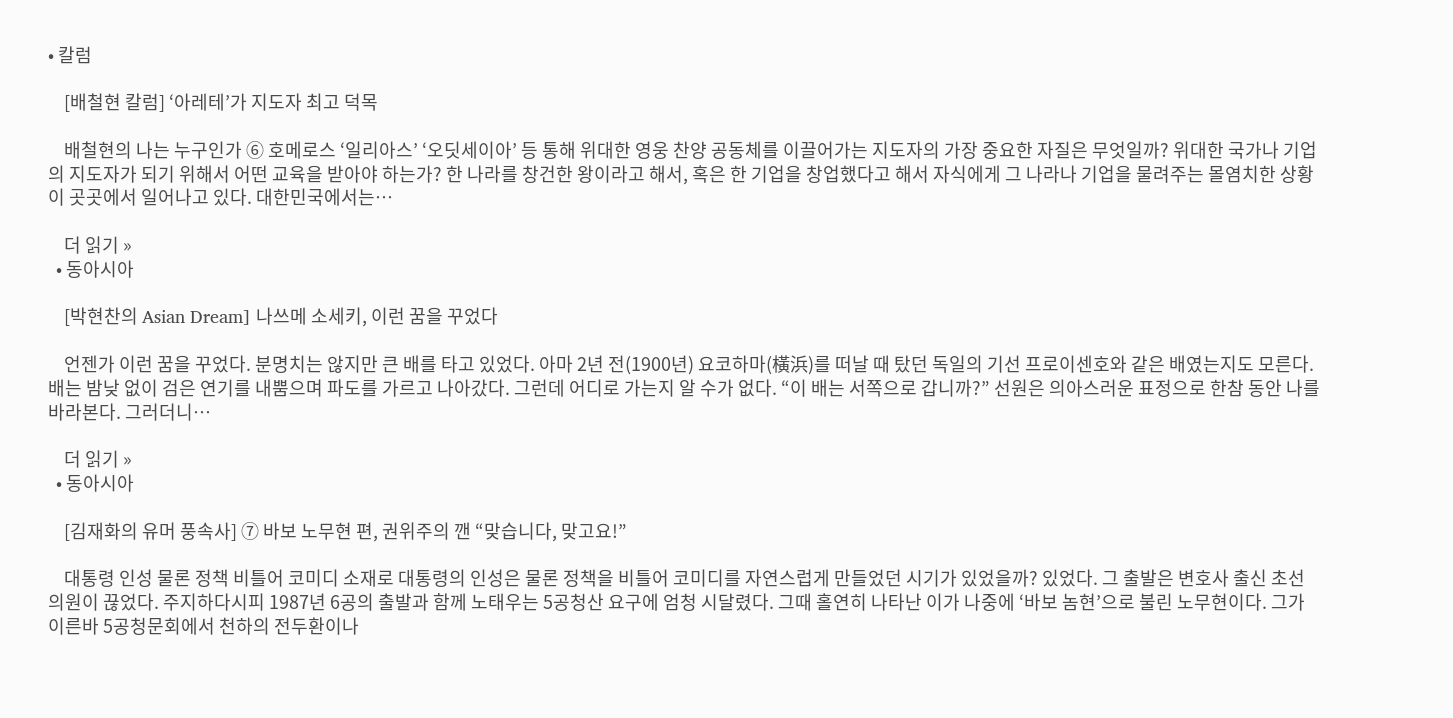• 칼럼

    [배철현 칼럼] ‘아레테’가 지도자 최고 덕목

    배철현의 나는 누구인가 ⑥ 호메로스 ‘일리아스’ ‘오딧세이아’ 등 통해 위대한 영웅 찬양 공동체를 이끌어가는 지도자의 가장 중요한 자질은 무엇일까? 위대한 국가나 기업의 지도자가 되기 위해서 어떤 교육을 받아야 하는가? 한 나라를 창건한 왕이라고 해서, 혹은 한 기업을 창업했다고 해서 자식에게 그 나라나 기업을 물려주는 몰염치한 상황이 곳곳에서 일어나고 있다. 대한민국에서는…

    더 읽기 »
  • 동아시아

    [박현찬의 Asian Dream] 나쓰메 소세키, 이런 꿈을 꾸었다

    언젠가 이런 꿈을 꾸었다. 분명치는 않지만 큰 배를 타고 있었다. 아마 2년 전(1900년) 요코하마(橫浜)를 떠날 때 탔던 독일의 기선 프로이센호와 같은 배였는지도 모른다. 배는 밤낮 없이 검은 연기를 내뿜으며 파도를 가르고 나아갔다. 그런데 어디로 가는지 알 수가 없다. “이 배는 서쪽으로 갑니까?” 선원은 의아스러운 표정으로 한참 동안 나를 바라본다. 그러더니…

    더 읽기 »
  • 동아시아

    [김재화의 유머 풍속사] ⑦ 바보 노무현 편, 권위주의 깬 “맞습니다, 맞고요!”

    대통령 인성 물론 정책 비틀어 코미디 소재로 대통령의 인성은 물론 정책을 비틀어 코미디를 자연스럽게 만들었던 시기가 있었을까? 있었다. 그 출발은 변호사 출신 초선의원이 끊었다. 주지하다시피 1987년 6공의 출발과 함께 노태우는 5공청산 요구에 엄청 시달렸다. 그때 홀연히 나타난 이가 나중에 ‘바보 놈현’으로 불린 노무현이다. 그가 이른바 5공청문회에서 천하의 전두환이나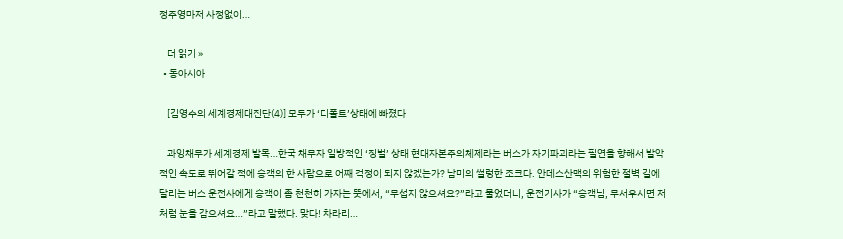정주영마저 사정없이…

    더 읽기 »
  • 동아시아

    [김영수의 세계경제대진단(4)] 모두가 ‘디폴트’상태에 빠졌다

    과잉채무가 세계경제 발목…한국 채무자 일방적인 ‘징벌’ 상태 현대자본주의체제라는 버스가 자기파괴라는 필연을 향해서 발악적인 속도로 뛰어갈 적에 승객의 한 사람으로 어째 걱정이 되지 않겠는가? 남미의 썰렁한 조크다. 안데스산맥의 위험한 절벽 길에 달리는 버스 운전사에게 승객이 좀 천천히 가자는 뜻에서, “무섭지 않으셔요?”라고 물었더니, 운전기사가 “승객님, 무서우시면 저처럼 눈을 감으셔요…”라고 말했다. 맞다! 차라리…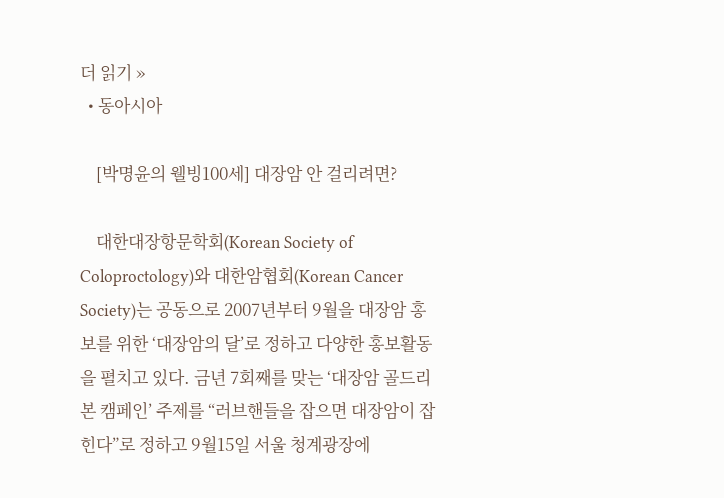더 읽기 »
  • 동아시아

    [박명윤의 웰빙100세] 대장암 안 걸리려면?

    대한대장항문학회(Korean Society of Coloproctology)와 대한암협회(Korean Cancer Society)는 공동으로 2007년부터 9월을 대장암 홍보를 위한 ‘대장암의 달’로 정하고 다양한 홍보활동을 펼치고 있다. 금년 7회째를 맞는 ‘대장암 골드리본 캠페인’ 주제를 “러브핸들을 잡으면 대장암이 잡힌다”로 정하고 9월15일 서울 청계광장에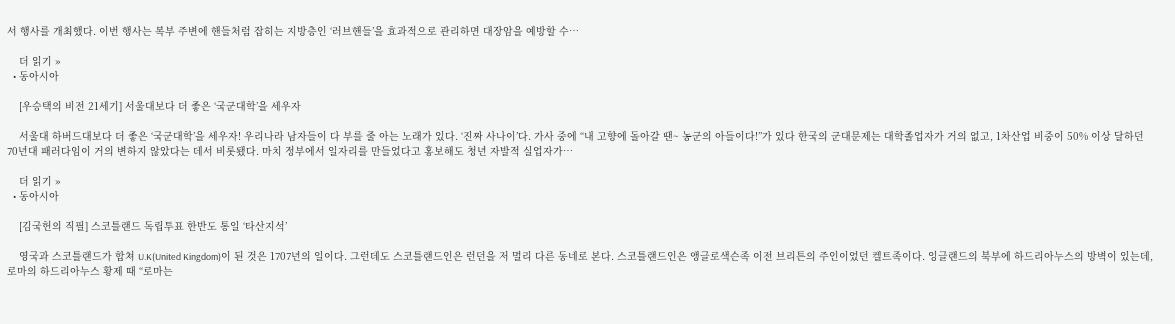서 행사를 개최했다. 이번 행사는 복부 주변에 핸들처럼 잡히는 지방층인 ‘러브핸들’을 효과적으로 관리하면 대장암을 예방할 수…

    더 읽기 »
  • 동아시아

    [우승택의 비전 21세기] 서울대보다 더 좋은 ‘국군대학’을 세우자

    서울대 하버드대보다 더 좋은 ‘국군대학’을 세우자! 우리나라 남자들이 다 부를 줄 아는 노래가 있다. ‘진짜 사나이’다. 가사 중에 “내 고향에 돌아갈 땐~ 농군의 아들이다!”가 있다 한국의 군대문제는 대학졸업자가 거의 없고, 1차산업 비중이 50% 이상 달하던 70년대 패러다임이 거의 변하지 않았다는 데서 비롯됐다. 마치 정부에서 일자리를 만들었다고 홍보해도 청년 자발적 실업자가…

    더 읽기 »
  • 동아시아

    [김국헌의 직필] 스코틀랜드 독립투표 한반도 통일 ‘타산지석’

    영국과 스코틀랜드가 합쳐 U.K(United Kingdom)이 된 것은 1707년의 일이다. 그런데도 스코틀랜드인은 런던을 저 멀리 다른 동네로 본다. 스코틀랜드인은 앵글로색슨족 이전 브리튼의 주인이었던 켈트족이다. 잉글랜드의 북부에 하드리아누스의 방벽이 있는데, 로마의 하드리아누스 황제 때 “로마는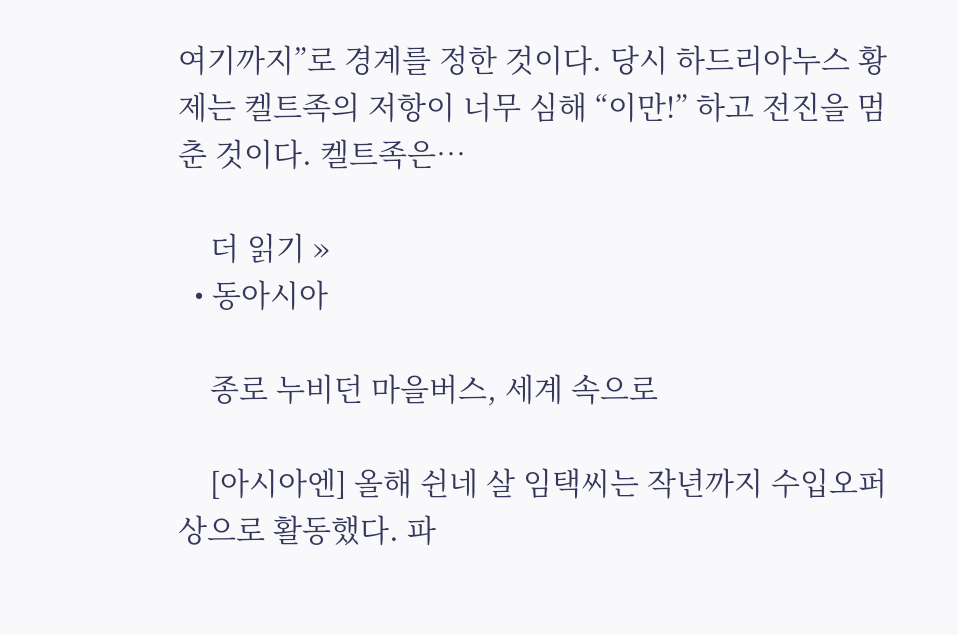여기까지”로 경계를 정한 것이다. 당시 하드리아누스 황제는 켈트족의 저항이 너무 심해 “이만!” 하고 전진을 멈춘 것이다. 켈트족은…

    더 읽기 »
  • 동아시아

    종로 누비던 마을버스, 세계 속으로

    [아시아엔] 올해 쉰네 살 임택씨는 작년까지 수입오퍼상으로 활동했다. 파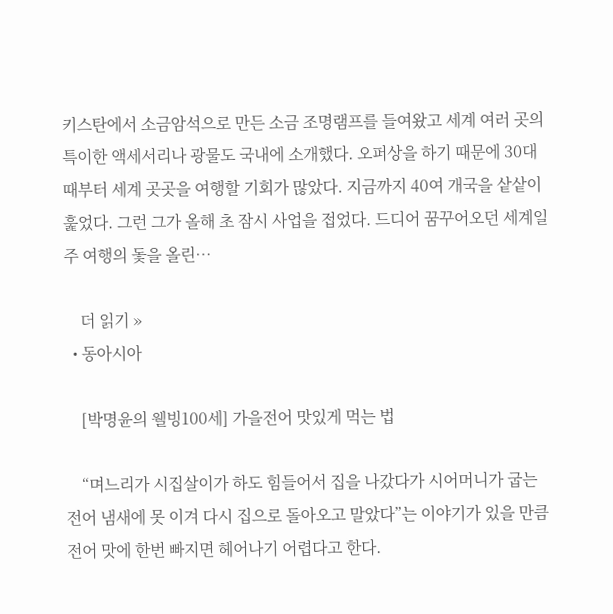키스탄에서 소금암석으로 만든 소금 조명램프를 들여왔고 세계 여러 곳의 특이한 액세서리나 광물도 국내에 소개했다. 오퍼상을 하기 때문에 30대 때부터 세계 곳곳을 여행할 기회가 많았다. 지금까지 40여 개국을 샅샅이 훑었다. 그런 그가 올해 초 잠시 사업을 접었다. 드디어 꿈꾸어오던 세계일주 여행의 돛을 올린…

    더 읽기 »
  • 동아시아

    [박명윤의 웰빙100세] 가을전어 맛있게 먹는 법

    “며느리가 시집살이가 하도 힘들어서 집을 나갔다가 시어머니가 굽는 전어 냄새에 못 이겨 다시 집으로 돌아오고 말았다”는 이야기가 있을 만큼 전어 맛에 한번 빠지면 헤어나기 어렵다고 한다.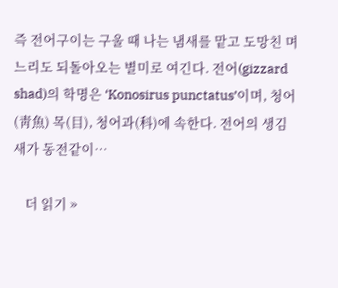즉 전어구이는 구울 때 나는 냄새를 맡고 도망친 며느리도 되돌아오는 별미로 여긴다. 전어(gizzard shad)의 학명은 ‘Konosirus punctatus’이며, 청어(靑魚) 목(目), 청어과(科)에 속한다. 전어의 생김새가 동전같이…

    더 읽기 »